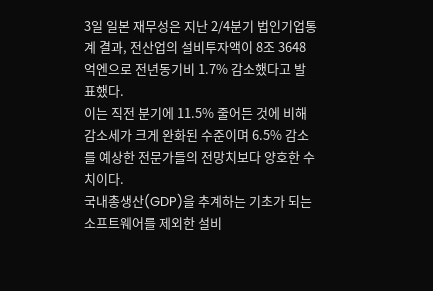3일 일본 재무성은 지난 2/4분기 법인기업통계 결과, 전산업의 설비투자액이 8조 3648억엔으로 전년동기비 1.7% 감소했다고 발표했다.
이는 직전 분기에 11.5% 줄어든 것에 비해 감소세가 크게 완화된 수준이며 6.5% 감소를 예상한 전문가들의 전망치보다 양호한 수치이다.
국내총생산(GDP)을 추계하는 기초가 되는 소프트웨어를 제외한 설비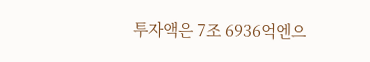투자액은 7조 6936억엔으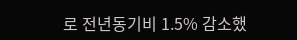로 전년동기비 1.5% 감소했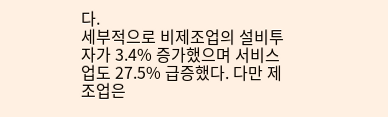다.
세부적으로 비제조업의 설비투자가 3.4% 증가했으며 서비스업도 27.5% 급증했다. 다만 제조업은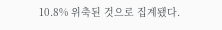10.8% 위축된 것으로 집계됐다.